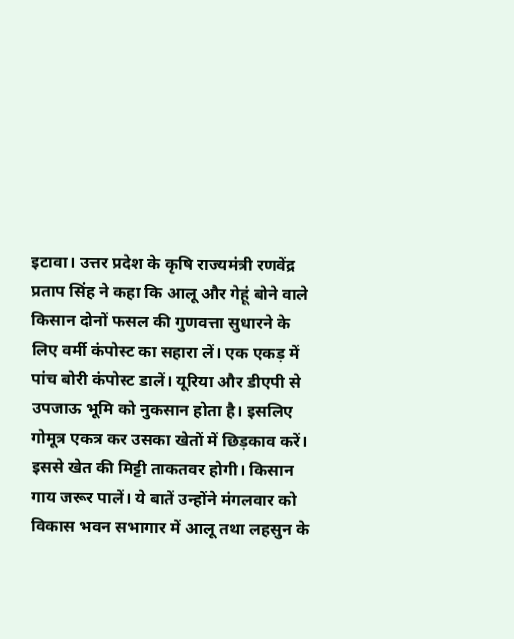इटावा। उत्तर प्रदेश के कृषि राज्यमंत्री रणवेंद्र प्रताप सिंह ने कहा कि आलू और गेहूं बोने वाले किसान दोनों फसल की गुणवत्ता सुधारने के लिए वर्मी कंपोस्ट का सहारा लें। एक एकड़ में पांच बोरी कंपोस्ट डालें। यूरिया और डीएपी से उपजाऊ भूमि को नुकसान होता है। इसलिए गोमूत्र एकत्र कर उसका खेतों में छिड़काव करें। इससे खेत की मिट्टी ताकतवर होगी। किसान गाय जरूर पालें। ये बातें उन्होंने मंगलवार को विकास भवन सभागार में आलू तथा लहसुन के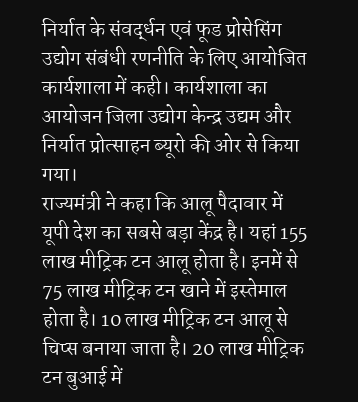निर्यात के संवर्द्धन एवं फूड प्रोसेसिंग उद्योग संबंधी रणनीति के लिए आयोजित कार्यशाला में कही। कार्यशाला का आयोजन जिला उद्योग केन्द्र उद्यम और निर्यात प्रोत्साहन ब्यूरो की ओर से किया गया।
राज्यमंत्री ने कहा कि आलू पैदावार में यूपी देश का सबसे बड़ा केंद्र है। यहां 155 लाख मीट्रिक टन आलू होता है। इनमें से 75 लाख मीट्रिक टन खाने में इस्तेमाल होता है। 10 लाख मीट्रिक टन आलू से चिप्स बनाया जाता है। 20 लाख मीट्रिक टन बुआई में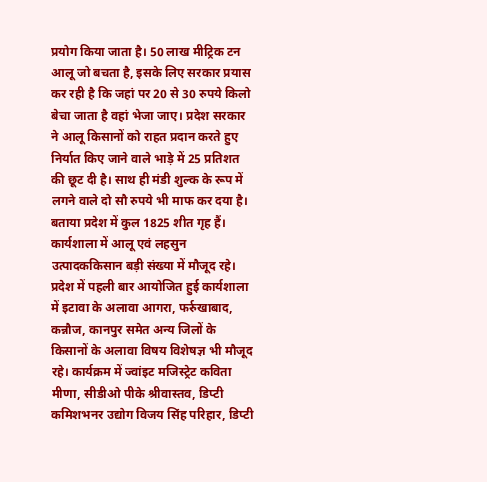प्रयोग किया जाता है। 50 लाख मीट्रिक टन आलू जो बचता है, इसके लिए सरकार प्रयास कर रही है कि जहां पर 20 से 30 रुपये किलो बेचा जाता है वहां भेजा जाए। प्रदेश सरकार ने आलू किसानों को राहत प्रदान करते हुए निर्यात किए जाने वाले भाड़े में 25 प्रतिशत की छूट दी है। साथ ही मंडी शुल्क के रूप में लगने वाले दो सौ रुपये भी माफ कर दया है। बताया प्रदेश में कुल 1825 शीत गृह हैं।
कार्यशाला में आलू एवं लहसुन उत्पादककिसान बड़ी संख्या में मौजूद रहे। प्रदेश में पहली बार आयोजित हुई कार्यशाला में इटावा के अलावा आगरा, फर्रुखाबाद, कन्नौज, कानपुर समेत अन्य जिलों के किसानों के अलावा विषय विशेषज्ञ भी मौजूद रहे। कार्यक्रम में ज्वांइट मजिस्ट्रेट कविता मीणा, सीडीओ पीके श्रीवास्तव, डिप्टी कमिशभनर उद्योग विजय सिंह परिहार, डिप्टी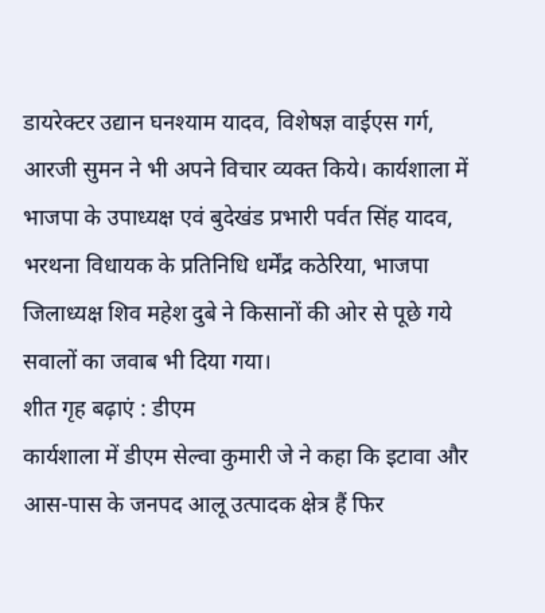डायरेक्टर उद्यान घनश्याम यादव, विशेषज्ञ वाईएस गर्ग, आरजी सुमन ने भी अपने विचार व्यक्त किये। कार्यशाला में भाजपा के उपाध्यक्ष एवं बुदेखंड प्रभारी पर्वत सिंह यादव, भरथना विधायक के प्रतिनिधि धर्मेंद्र कठेरिया, भाजपा जिलाध्यक्ष शिव महेश दुबे ने किसानों की ओर से पूछे गये सवालों का जवाब भी दिया गया।
शीत गृह बढ़ाएं : डीएम
कार्यशाला में डीएम सेल्वा कुमारी जे ने कहा कि इटावा और आस-पास के जनपद आलू उत्पादक क्षेत्र हैं फिर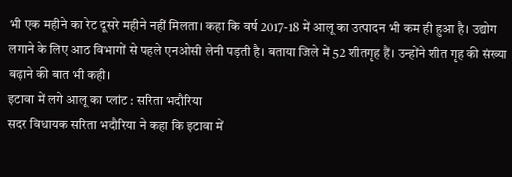भी एक महीने का रेट दूसरे महीने नहीं मिलता। कहा कि वर्ष 2017-18 में आलू का उत्पादन भी कम ही हुआ है। उद्योग लगाने के लिए आठ विभागों से पहले एनओसी लेनी पड़ती है। बताया जिले में 52 शीतगृह हैं। उन्होंने शीत गृह की संख्या बढ़ाने की बात भी कही।
इटावा में लगे आलू का प्लांट : सरिता भदौरिया
सदर विधायक सरिता भदौरिया ने कहा कि इटावा में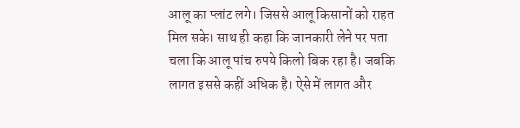आलू का प्लांट लगे। जिससे आलू किसानों को राहत मिल सके। साथ ही कहा कि जानकारी लेने पर पता चला कि आलू पांच रुपये किलो बिक रहा है। जबकि लागत इससे कहीं अधिक है। ऐसे में लागत और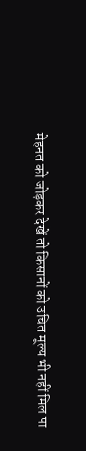मेहनत को जोड़कर देखें तो किसानों को उचित मूल्य भी नहीं मिल पा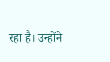रहा है। उन्होंने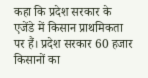कहा कि प्रदेश सरकार के एजेंडे में किसान प्राथमिकता पर हैं। प्रदेश सरकार 60 हजार किसानों का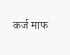कर्ज माफ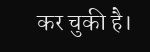कर चुकी है।